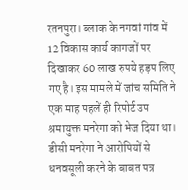रतनपुरा। ब्लाक के नगवां गांव में 12 विकास कार्य कागजों पर दिखाकर 60 लाख रुपये हड़प लिए गए है। इस मामले में जांच समिति ने एक माह पहलें ही रिपोर्ट उप श्रमायुक्त मनरेगा को भेज दिया था। डीसी मनरेगा ने आरोपियों से धनवसूली करने के बाबत पत्र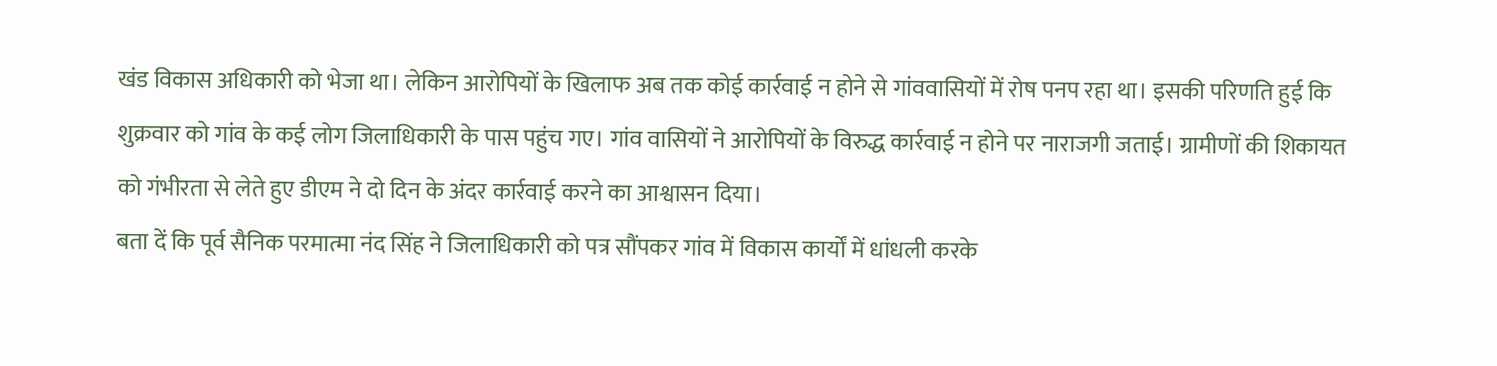खंड विकास अधिकारी को भेजा था। लेकिन आरोपियों के खिलाफ अब तक कोई कार्रवाई न होने से गांववासियों में रोष पनप रहा था। इसकी परिणति हुई कि शुक्रवार को गांव के कई लोग जिलाधिकारी के पास पहुंच गए। गांव वासियों ने आरोपियों के विरुद्ध कार्रवाई न होने पर नाराजगी जताई। ग्रामीणों की शिकायत को गंभीरता से लेते हुए डीएम ने दो दिन के अंदर कार्रवाई करने का आश्वासन दिया।
बता दें कि पूर्व सैनिक परमात्मा नंद सिंह ने जिलाधिकारी को पत्र सौंपकर गांव में विकास कार्यों में धांधली करके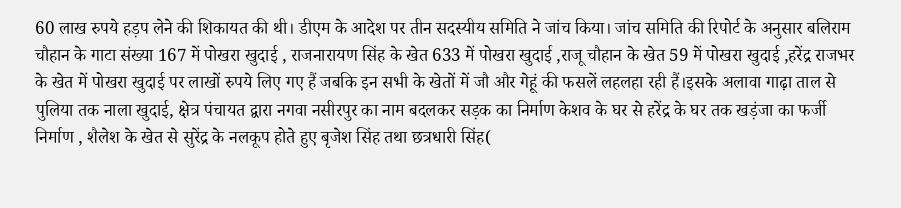60 लाख रुपये हड़प लेने की शिकायत की थी। डीएम के आदेश पर तीन सदस्यीय समिति ने जांच किया। जांच समिति की रिपोर्ट के अनुसार बलिराम चौहान के गाटा संख्या 167 में पोखरा खुदाई , राजनारायण सिंह के खेत 633 में पोखरा खुदाई ,राजू चौहान के खेत 59 में पोखरा खुदाई ,हरेंद्र राजभर के खेत में पोखरा खुदाई पर लाखों रुपये लिए गए हैं जबकि इन सभी के खेतों में जौ और गेहूं की फसलें लहलहा रही हैं।इसके अलावा गाढ़ा ताल से पुलिया तक नाला खुदाई, क्षेत्र पंचायत द्वारा नगवा नसीरपुर का नाम बदलकर सड़क का निर्माण केशव के घर से हरेंद्र के घर तक खड़ंजा का फर्जी निर्माण , शैलेश के खेत से सुरेंद्र के नलकूप होते हुए बृजेश सिंह तथा छत्रधारी सिंह(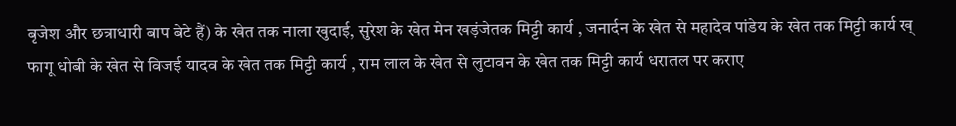बृजेश और छत्राधारी बाप बेटे हैं) के खेत तक नाला खुदाई, सुरेश के खेत मेन खड़ंजेतक मिट्टी कार्य , जनार्दन के खेत से महादेव पांडेय के खेत तक मिट्टी कार्य ख् फागू धोबी के खेत से विजई यादव के खेत तक मिट्टी कार्य , राम लाल के खेत से लुटावन के खेत तक मिट्टी कार्य धरातल पर कराए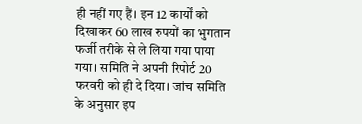ही नहीं गए हैं। इन 12 कार्यों को दिखाकर 60 लाख रुपयों का भुगतान फर्जी तरीके से ले लिया गया पाया गया। समिति ने अपनी रिपोर्ट 20 फरवरी को ही दे दिया। जांच समिति के अनुसार इप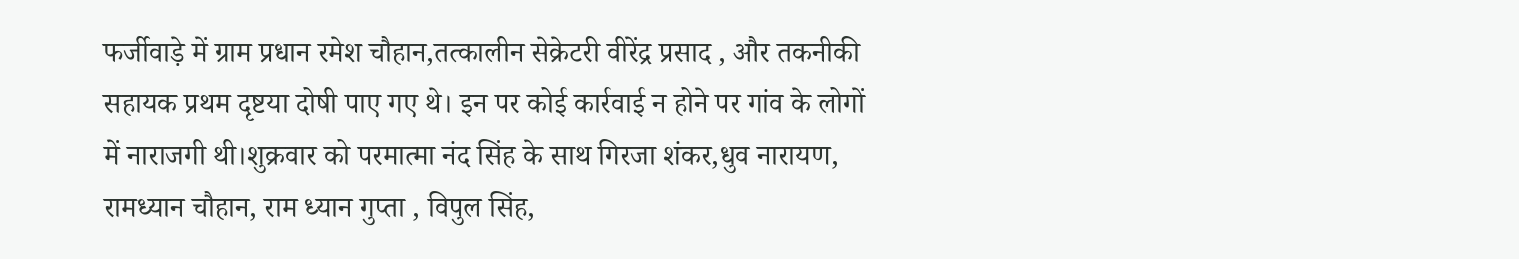फर्जीवाड़े में ग्राम प्रधान रमेश चौहान,तत्कालीन सेक्रेटरी वीरेंद्र प्रसाद , और तकनीकी सहायक प्रथम दृष्टया दोषी पाए गए थे। इन पर कोई कार्रवाई न होने पर गांव के लोगों में नाराजगी थी।शुक्रवार को परमात्मा नंद सिंह के साथ गिरजा शंकर,धुव नारायण, रामध्यान चौहान, राम ध्यान गुप्ता , विपुल सिंह,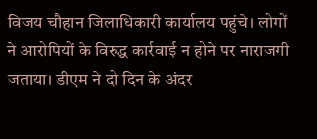विजय चौहान जिलाधिकारी कार्यालय पहुंचे। लोगों ने आरोपियों के विरुद्ध कार्रवाई न होने पर नाराजगी जताया। डीएम ने दो दिन के अंदर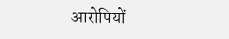आरोपियों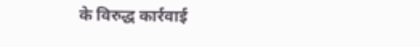के विरुद्ध कार्रवाई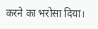करने का भरोसा दिया।